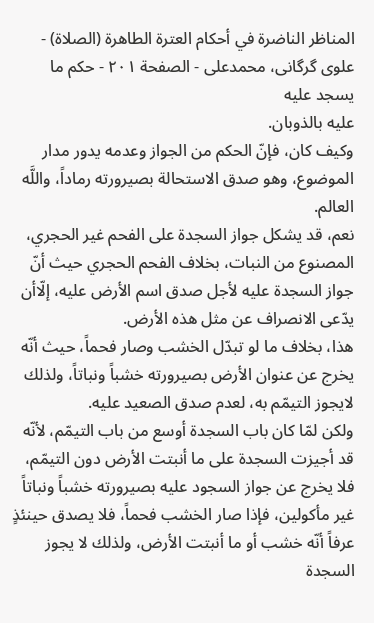المناظر الناضرة في أحکام العترة الطاهرة (الصلاة) - علوی گرگانی، محمدعلی - الصفحة ٢٠١ - حكم ما يسجد عليه
عليه بالذوبان.
وكيف كان، فإنّ الحكم من الجواز وعدمه يدور مدار الموضوع، وهو صدق الاستحالة بصيرورته رماداً، واللَّه العالم.
نعم، قد يشكل جواز السجدة على الفحم غير الحجري، المصنوع من النبات، بخلاف الفحم الحجري حيث أنّ جواز السجدة عليه لأجل صدق اسم الأرض عليه، إلّاأن يدّعى الانصراف عن مثل هذه الأرض.
هذا، بخلاف ما لو تبدّل الخشب وصار فحماً، حيث أنّه يخرج عن عنوان الأرض بصيرورته خشباً ونباتاً، ولذلك لايجوز التيمّم به، لعدم صدق الصعيد عليه.
ولكن لمّا كان باب السجدة أوسع من باب التيمّم، لأنّه قد أجيزت السجدة على ما أنبتت الأرض دون التيمّم، فلا يخرج عن جواز السجود عليه بصيرورته خشباً ونباتاً غير مأكولين، فإذا صار الخشب فحماً، فلا يصدق حينئذٍ عرفاً أنّه خشب أو ما أنبتت الأرض، ولذلك لا يجوز السجدة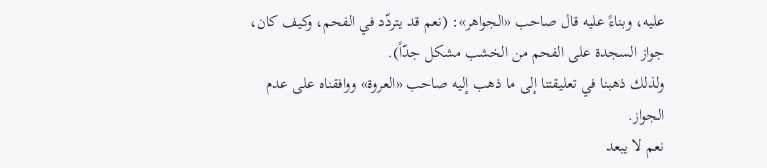عليه، وبناءً عليه قال صاحب «الجواهر»: (نعم قد يتردّد في الفحم، وكيف كان، جواز السجدة على الفحم من الخشب مشكل جدّاً).
ولذلك ذهبنا في تعليقتنا إلى ما ذهب إليه صاحب «العروة» ووافقناه على عدم الجواز.
نعم لا يبعد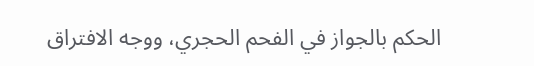الحكم بالجواز في الفحم الحجري، ووجه الافتراق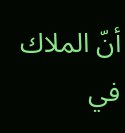أنّ الملاك في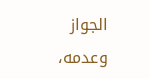الجواز وعدمه،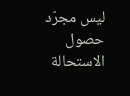ليس مجرّد حصول الاستحالة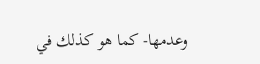وعدمها- كما هو كذلك في